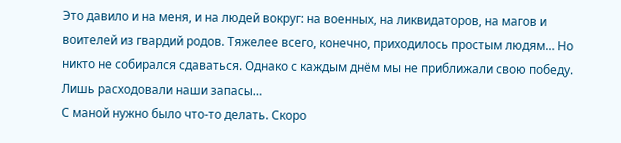Это давило и на меня, и на людей вокруг: на военных, на ликвидаторов, на магов и воителей из гвардий родов. Тяжелее всего, конечно, приходилось простым людям… Но никто не собирался сдаваться. Однако с каждым днём мы не приближали свою победу. Лишь расходовали наши запасы…
С маной нужно было что-то делать. Скоро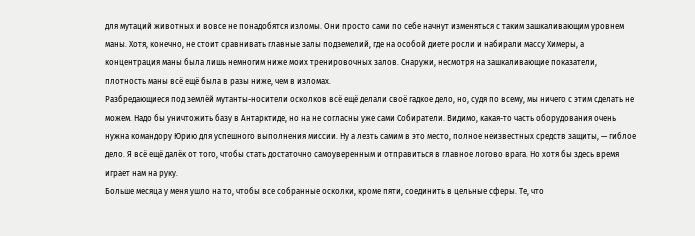для мутаций животных и вовсе не понадобятся изломы. Они просто сами по себе начнут изменяться с таким зашкаливающим уровнем маны. Хотя, конечно, не стоит сравнивать главные залы подземелий, где на особой диете росли и набирали массу Химеры, а концентрация маны была лишь немногим ниже моих тренировочных залов. Снаружи, несмотря на зашкаливающие показатели, плотность маны всё ещё была в разы ниже, чем в изломах.
Разбредающиеся под землёй мутанты-носители осколков всё ещё делали своё гадкое дело, но, судя по всему, мы ничего с этим сделать не можем. Надо бы уничтожить базу в Антарктиде, но на не согласны уже сами Собиратели. Видимо, какая-то часть оборудования очень нужна командору Юрию для успешного выполнения миссии. Ну а лезть самим в это место, полное неизвестных средств защиты, — гиблое дело. Я всё ещё далёк от того, чтобы стать достаточно самоуверенным и отправиться в главное логово врага. Но хотя бы здесь время играет нам на руку.
Больше месяца у меня ушло на то, чтобы все собранные осколки, кроме пяти, соединить в цельные сферы. Те, что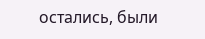остались, были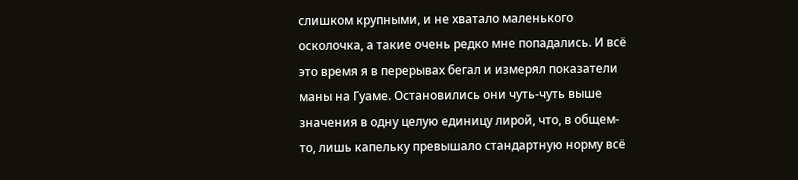слишком крупными, и не хватало маленького осколочка, а такие очень редко мне попадались. И всё это время я в перерывах бегал и измерял показатели маны на Гуаме. Остановились они чуть-чуть выше значения в одну целую единицу лирой, что, в общем-то, лишь капельку превышало стандартную норму всё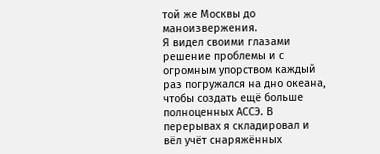той же Москвы до маноизвержения.
Я видел своими глазами решение проблемы и с огромным упорством каждый раз погружался на дно океана, чтобы создать ещё больше полноценных АССЭ. В перерывах я складировал и вёл учёт снаряжённых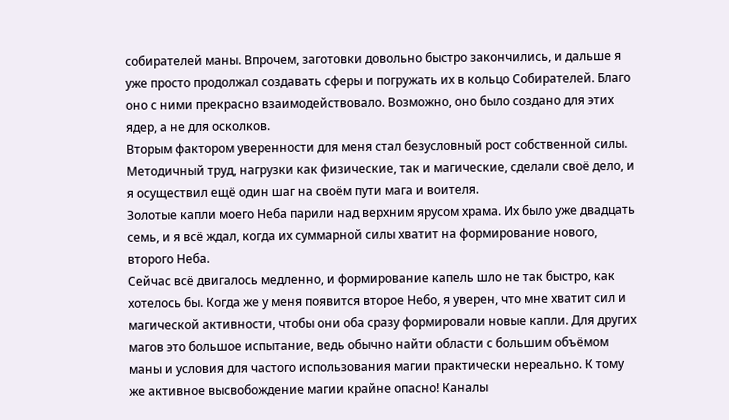собирателей маны. Впрочем, заготовки довольно быстро закончились, и дальше я уже просто продолжал создавать сферы и погружать их в кольцо Собирателей. Благо оно с ними прекрасно взаимодействовало. Возможно, оно было создано для этих ядер, а не для осколков.
Вторым фактором уверенности для меня стал безусловный рост собственной силы. Методичный труд, нагрузки как физические, так и магические, сделали своё дело, и я осуществил ещё один шаг на своём пути мага и воителя.
Золотые капли моего Неба парили над верхним ярусом храма. Их было уже двадцать семь, и я всё ждал, когда их суммарной силы хватит на формирование нового, второго Неба.
Сейчас всё двигалось медленно, и формирование капель шло не так быстро, как хотелось бы. Когда же у меня появится второе Небо, я уверен, что мне хватит сил и магической активности, чтобы они оба сразу формировали новые капли. Для других магов это большое испытание, ведь обычно найти области с большим объёмом маны и условия для частого использования магии практически нереально. К тому же активное высвобождение магии крайне опасно! Каналы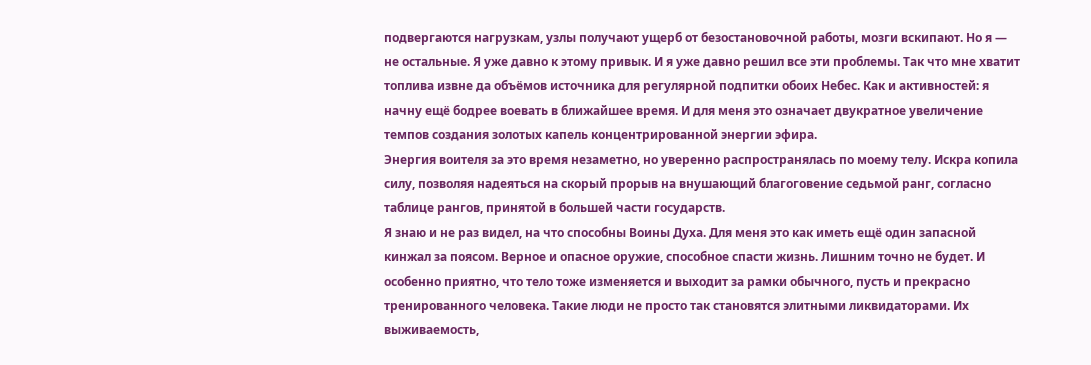подвергаются нагрузкам, узлы получают ущерб от безостановочной работы, мозги вскипают. Но я — не остальные. Я уже давно к этому привык. И я уже давно решил все эти проблемы. Так что мне хватит топлива извне да объёмов источника для регулярной подпитки обоих Небес. Как и активностей: я начну ещё бодрее воевать в ближайшее время. И для меня это означает двукратное увеличение темпов создания золотых капель концентрированной энергии эфира.
Энергия воителя за это время незаметно, но уверенно распространялась по моему телу. Искра копила силу, позволяя надеяться на скорый прорыв на внушающий благоговение седьмой ранг, согласно таблице рангов, принятой в большей части государств.
Я знаю и не раз видел, на что способны Воины Духа. Для меня это как иметь ещё один запасной кинжал за поясом. Верное и опасное оружие, способное спасти жизнь. Лишним точно не будет. И особенно приятно, что тело тоже изменяется и выходит за рамки обычного, пусть и прекрасно тренированного человека. Такие люди не просто так становятся элитными ликвидаторами. Их выживаемость,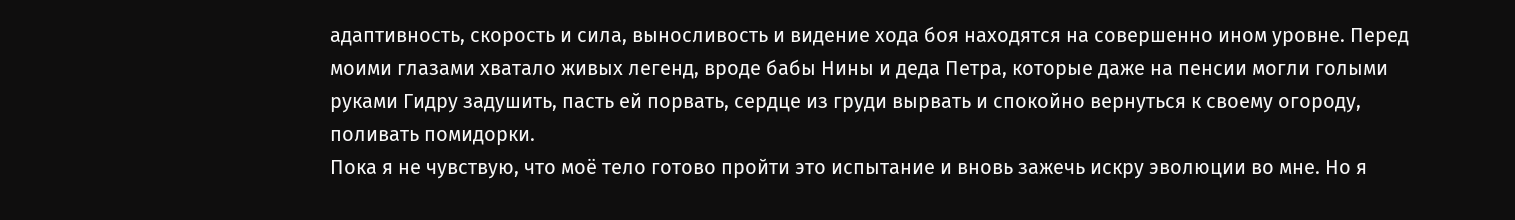адаптивность, скорость и сила, выносливость и видение хода боя находятся на совершенно ином уровне. Перед моими глазами хватало живых легенд, вроде бабы Нины и деда Петра, которые даже на пенсии могли голыми руками Гидру задушить, пасть ей порвать, сердце из груди вырвать и спокойно вернуться к своему огороду, поливать помидорки.
Пока я не чувствую, что моё тело готово пройти это испытание и вновь зажечь искру эволюции во мне. Но я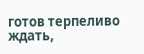готов терпеливо ждать,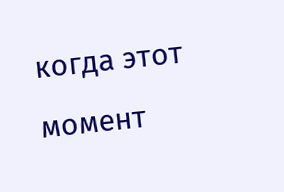когда этот момент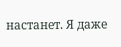настанет. Я даже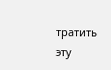тратить эту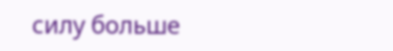силу больше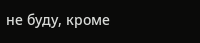не буду, кроме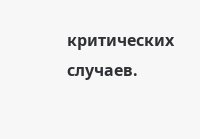критических случаев.